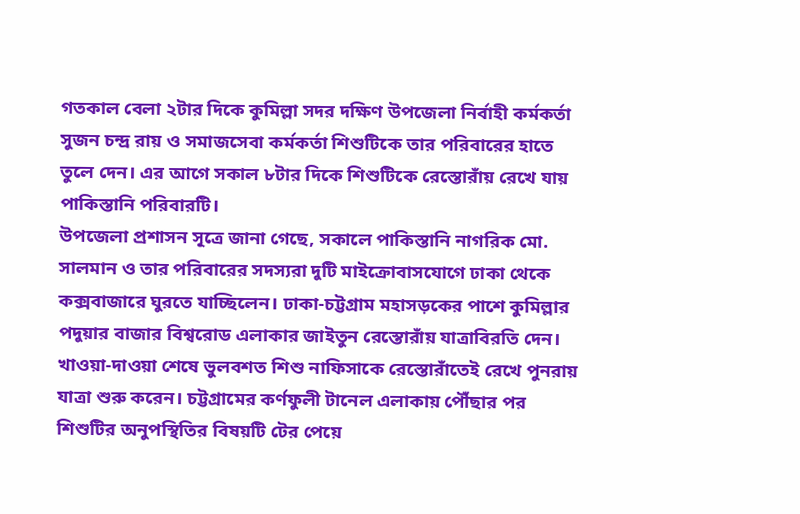গতকাল বেলা ২টার দিকে কুমিল্লা সদর দক্ষিণ উপজেলা নির্বাহী কর্মকর্তা সুজন চন্দ্র রায় ও সমাজসেবা কর্মকর্তা শিশুটিকে তার পরিবারের হাতে তুলে দেন। এর আগে সকাল ৮টার দিকে শিশুটিকে রেস্তোরাঁয় রেখে যায় পাকিস্তানি পরিবারটি।
উপজেলা প্রশাসন সূত্রে জানা গেছে, সকালে পাকিস্তানি নাগরিক মো. সালমান ও তার পরিবারের সদস্যরা দুটি মাইক্রোবাসযোগে ঢাকা থেকে কক্সবাজারে ঘুরতে যাচ্ছিলেন। ঢাকা-চট্টগ্রাম মহাসড়কের পাশে কুমিল্লার পদুয়ার বাজার বিশ্বরোড এলাকার জাইতুন রেস্তোরাঁয় যাত্রাবিরতি দেন। খাওয়া-দাওয়া শেষে ভুলবশত শিশু নাফিসাকে রেস্তোরাঁতেই রেখে পুনরায় যাত্রা শুরু করেন। চট্টগ্রামের কর্ণফুলী টানেল এলাকায় পৌঁছার পর শিশুটির অনুপস্থিতির বিষয়টি টের পেয়ে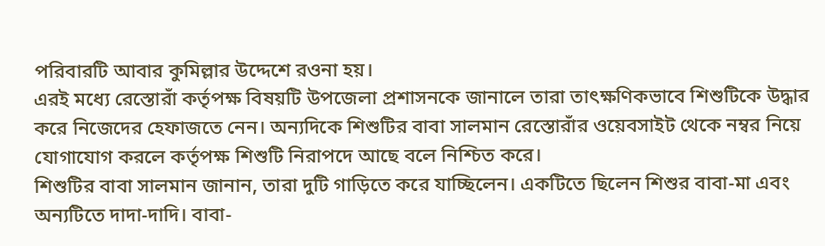পরিবারটি আবার কুমিল্লার উদ্দেশে রওনা হয়।
এরই মধ্যে রেস্তোরাঁ কর্তৃপক্ষ বিষয়টি উপজেলা প্রশাসনকে জানালে তারা তাৎক্ষণিকভাবে শিশুটিকে উদ্ধার করে নিজেদের হেফাজতে নেন। অন্যদিকে শিশুটির বাবা সালমান রেস্তোরাঁর ওয়েবসাইট থেকে নম্বর নিয়ে যোগাযোগ করলে কর্তৃপক্ষ শিশুটি নিরাপদে আছে বলে নিশ্চিত করে।
শিশুটির বাবা সালমান জানান, তারা দুটি গাড়িতে করে যাচ্ছিলেন। একটিতে ছিলেন শিশুর বাবা-মা এবং অন্যটিতে দাদা-দাদি। বাবা-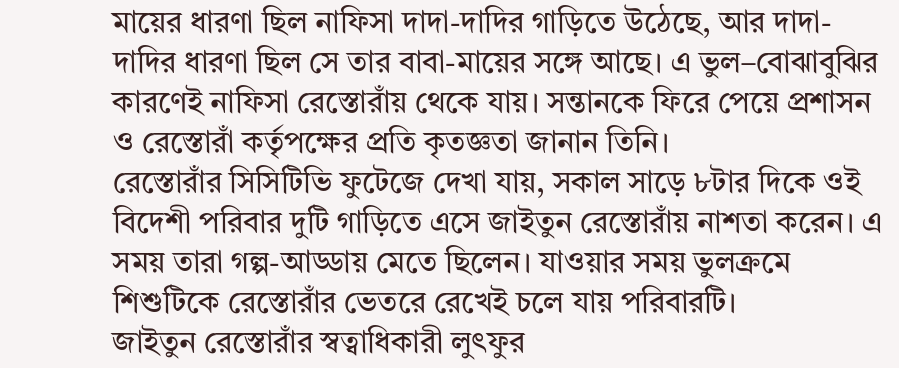মায়ের ধারণা ছিল নাফিসা দাদা-দাদির গাড়িতে উঠেছে, আর দাদা-দাদির ধারণা ছিল সে তার বাবা-মায়ের সঙ্গে আছে। এ ভুল–বোঝাবুঝির কারণেই নাফিসা রেস্তোরাঁয় থেকে যায়। সন্তানকে ফিরে পেয়ে প্রশাসন ও রেস্তোরাঁ কর্তৃপক্ষের প্রতি কৃতজ্ঞতা জানান তিনি।
রেস্তোরাঁর সিসিটিভি ফুটেজে দেখা যায়, সকাল সাড়ে ৮টার দিকে ওই বিদেশী পরিবার দুটি গাড়িতে এসে জাইতুন রেস্তোরাঁয় নাশতা করেন। এ সময় তারা গল্প-আড্ডায় মেতে ছিলেন। যাওয়ার সময় ভুলক্রমে শিশুটিকে রেস্তোরাঁর ভেতরে রেখেই চলে যায় পরিবারটি।
জাইতুন রেস্তোরাঁর স্বত্বাধিকারী লুৎফুর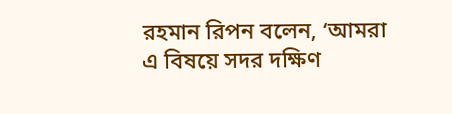রহমান রিপন বলেন, ‘আমরা এ বিষয়ে সদর দক্ষিণ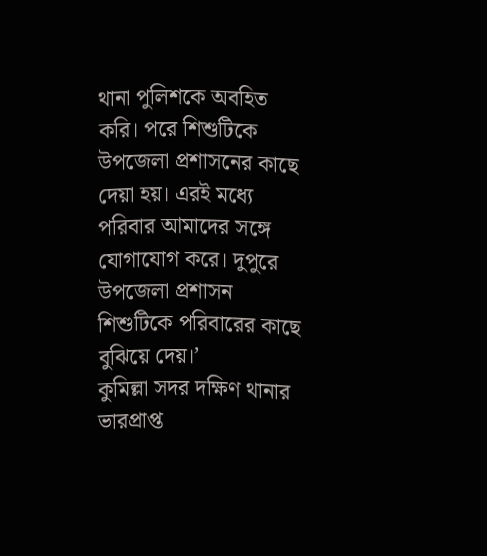থানা পুলিশকে অবহিত করি। পরে শিশুটিকে উপজেলা প্রশাসনের কাছে দেয়া হয়। এরই মধ্যে পরিবার আমাদের সঙ্গে যোগাযোগ করে। দুপুরে উপজেলা প্রশাসন শিশুটিকে পরিবারের কাছে বুঝিয়ে দেয়।’
কুমিল্লা সদর দক্ষিণ থানার ভারপ্রাপ্ত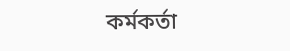কর্মকর্তা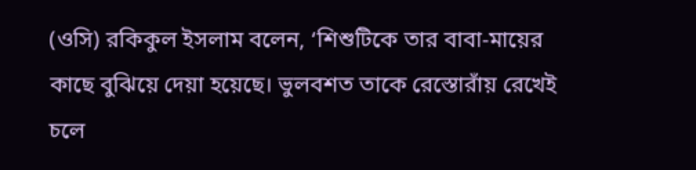(ওসি) রকিকুল ইসলাম বলেন, ‘শিশুটিকে তার বাবা-মায়ের কাছে বুঝিয়ে দেয়া হয়েছে। ভুলবশত তাকে রেস্তোরাঁয় রেখেই চলে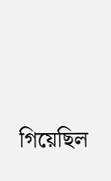গিয়েছিল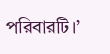পরিবারটি।’